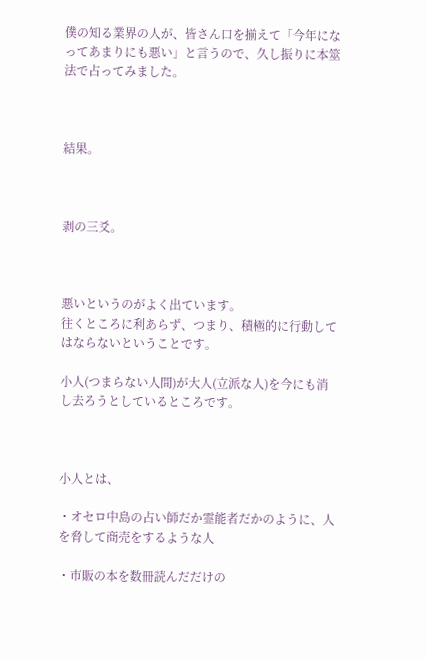僕の知る業界の人が、皆さん口を揃えて「今年になってあまりにも悪い」と言うので、久し振りに本筮法で占ってみました。



結果。



剥の三爻。



悪いというのがよく出ています。
往くところに利あらず、つまり、積極的に行動してはならないということです。

小人(つまらない人間)が大人(立派な人)を今にも消し去ろうとしているところです。



小人とは、

・オセロ中島の占い師だか霊能者だかのように、人を脅して商売をするような人

・市販の本を数冊読んだだけの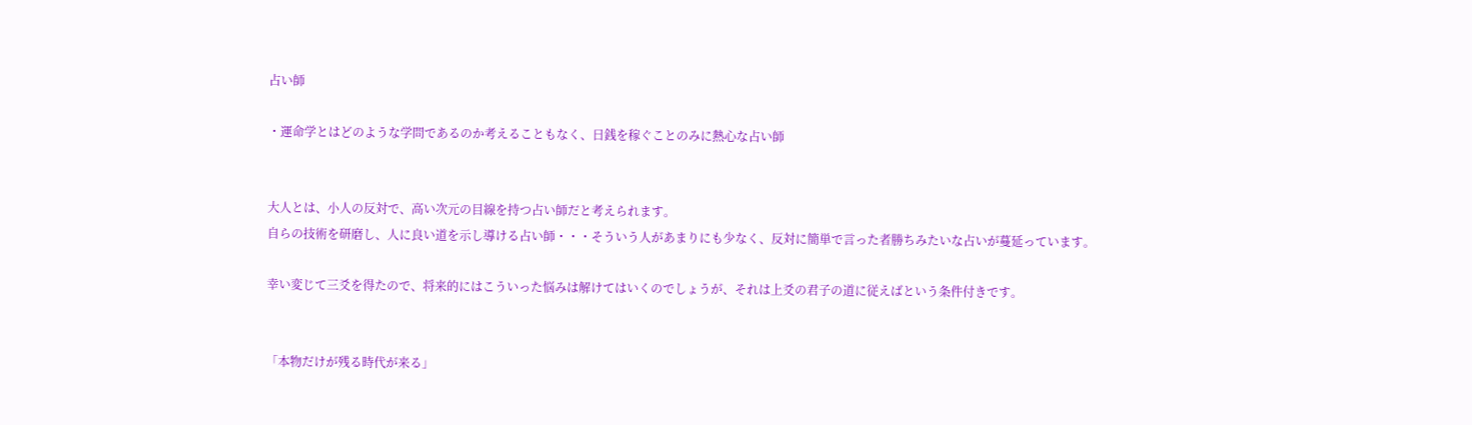占い師

・運命学とはどのような学問であるのか考えることもなく、日銭を稼ぐことのみに熱心な占い師


大人とは、小人の反対で、高い次元の目線を持つ占い師だと考えられます。
自らの技術を研磨し、人に良い道を示し導ける占い師・・・そういう人があまりにも少なく、反対に簡単で言った者勝ちみたいな占いが蔓延っています。

幸い変じて三爻を得たので、将来的にはこういった悩みは解けてはいくのでしょうが、それは上爻の君子の道に従えばという条件付きです。


「本物だけが残る時代が来る」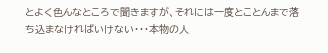とよく色んなところで聞きますが、それには一度とことんまで落ち込まなければいけない・・・本物の人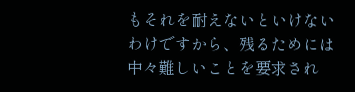もそれを耐えないといけないわけですから、残るためには中々難しいことを要求され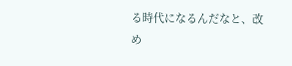る時代になるんだなと、改め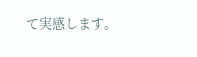て実感します。